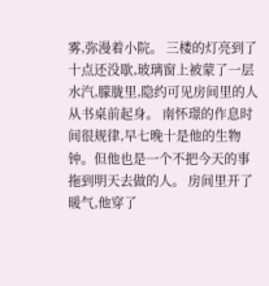雾,弥漫着小院。 三楼的灯亮到了十点还没歇,玻璃窗上被蒙了一层水汽,朦胧里,隐约可见房间里的人从书桌前起身。 南怀璟的作息时间很规律,早七晚十是他的生物钟。但他也是一个不把今天的事拖到明天去做的人。 房间里开了暖气,他穿了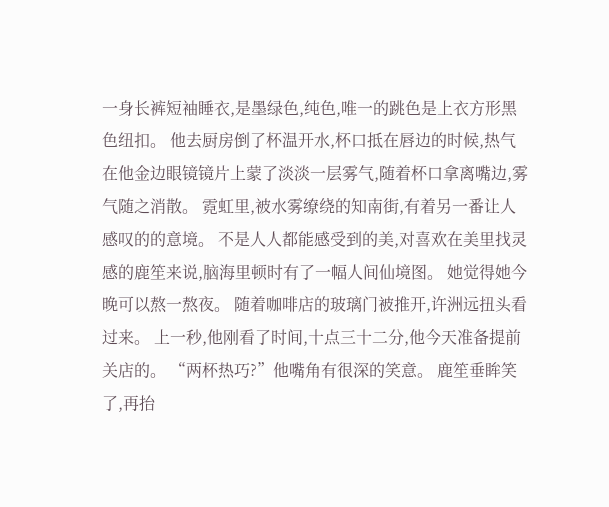一身长裤短袖睡衣,是墨绿色,纯色,唯一的跳色是上衣方形黑色纽扣。 他去厨房倒了杯温开水,杯口抵在唇边的时候,热气在他金边眼镜镜片上蒙了淡淡一层雾气,随着杯口拿离嘴边,雾气随之消散。 霓虹里,被水雾缭绕的知南街,有着另一番让人感叹的的意境。 不是人人都能感受到的美,对喜欢在美里找灵感的鹿笙来说,脑海里顿时有了一幅人间仙境图。 她觉得她今晚可以熬一熬夜。 随着咖啡店的玻璃门被推开,许洲远扭头看过来。 上一秒,他刚看了时间,十点三十二分,他今天准备提前关店的。 “两杯热巧?”他嘴角有很深的笑意。 鹿笙垂眸笑了,再抬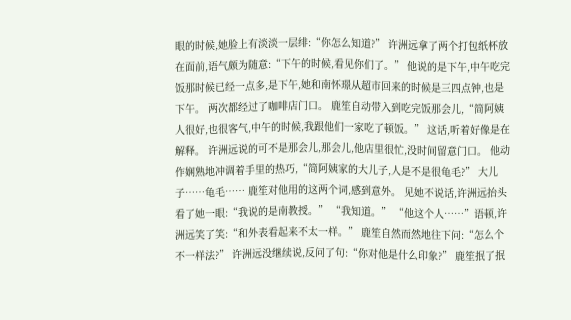眼的时候,她脸上有淡淡一层绯:“你怎么知道?” 许洲远拿了两个打包纸杯放在面前,语气颇为随意:“下午的时候,看见你们了。” 他说的是下午,中午吃完饭那时候已经一点多,是下午,她和南怀璟从超市回来的时候是三四点钟,也是下午。 两次都经过了咖啡店门口。 鹿笙自动带入到吃完饭那会儿,“简阿姨人很好,也很客气,中午的时候,我跟他们一家吃了顿饭。” 这话,听着好像是在解释。 许洲远说的可不是那会儿,那会儿,他店里很忙,没时间留意门口。 他动作娴熟地冲调着手里的热巧,“简阿姨家的大儿子,人是不是很龟毛?” 大儿子……龟毛…… 鹿笙对他用的这两个词,感到意外。 见她不说话,许洲远抬头看了她一眼:“我说的是南教授。” “我知道。” “他这个人……”语顿,许洲远笑了笑:“和外表看起来不太一样。” 鹿笙自然而然地往下问:“怎么个不一样法?” 许洲远没继续说,反问了句:“你对他是什么印象?” 鹿笙抿了抿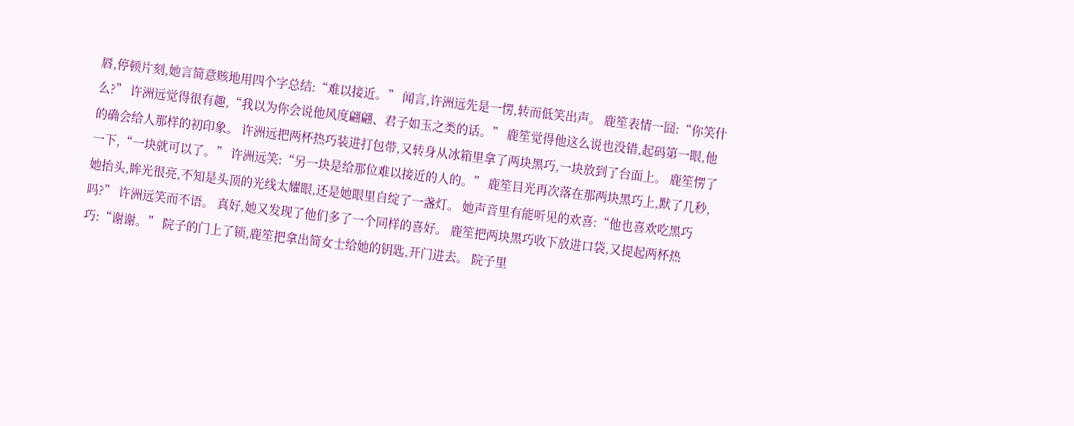唇,停顿片刻,她言简意赅地用四个字总结:“难以接近。” 闻言,许洲远先是一愣,转而低笑出声。 鹿笙表情一囧:“你笑什么?” 许洲远觉得很有趣,“我以为你会说他风度翩翩、君子如玉之类的话。” 鹿笙觉得他这么说也没错,起码第一眼,他的确会给人那样的初印象。 许洲远把两杯热巧装进打包带,又转身从冰箱里拿了两块黑巧,一块放到了台面上。 鹿笙愣了一下,“一块就可以了。” 许洲远笑:“另一块是给那位难以接近的人的。” 鹿笙目光再次落在那两块黑巧上,默了几秒,她抬头,眸光很亮,不知是头顶的光线太耀眼,还是她眼里自绽了一盏灯。 她声音里有能听见的欢喜:“他也喜欢吃黑巧吗?” 许洲远笑而不语。 真好,她又发现了他们多了一个同样的喜好。 鹿笙把两块黑巧收下放进口袋,又提起两杯热巧:“谢谢。” 院子的门上了锁,鹿笙把拿出简女士给她的钥匙,开门进去。 院子里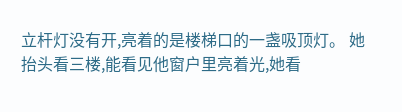立杆灯没有开,亮着的是楼梯口的一盏吸顶灯。 她抬头看三楼,能看见他窗户里亮着光,她看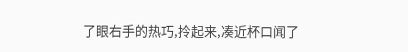了眼右手的热巧,拎起来,凑近杯口闻了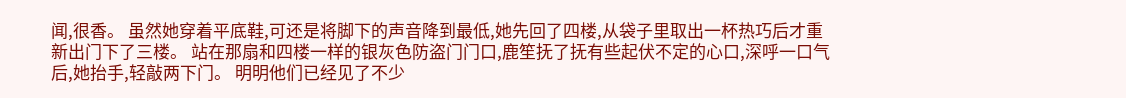闻,很香。 虽然她穿着平底鞋,可还是将脚下的声音降到最低,她先回了四楼,从袋子里取出一杯热巧后才重新出门下了三楼。 站在那扇和四楼一样的银灰色防盗门门口,鹿笙抚了抚有些起伏不定的心口,深呼一口气后,她抬手,轻敲两下门。 明明他们已经见了不少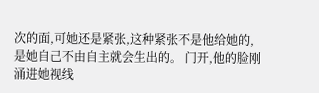次的面,可她还是紧张,这种紧张不是他给她的,是她自己不由自主就会生出的。 门开,他的脸刚涌进她视线